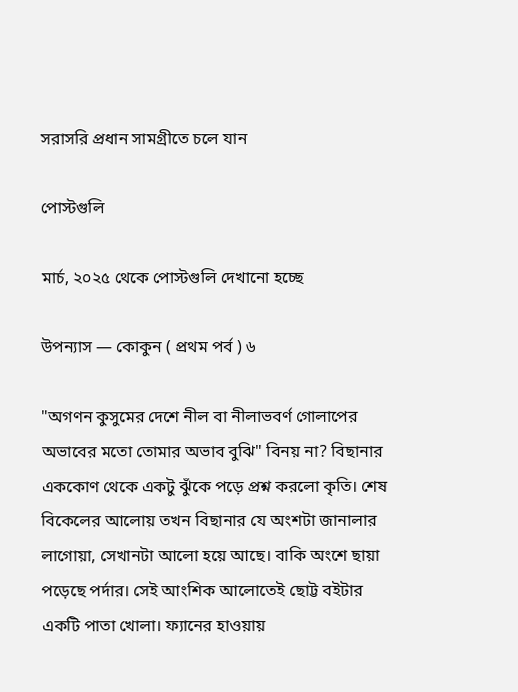সরাসরি প্রধান সামগ্রীতে চলে যান

পোস্টগুলি

মার্চ, ২০২৫ থেকে পোস্টগুলি দেখানো হচ্ছে

উপন্যাস — কোকুন ( প্রথম পর্ব ) ৬

"অগণন কুসুমের দেশে নীল বা নীলাভবর্ণ গোলাপের অভাবের মতো তোমার অভাব বুঝি" বিনয় না? বিছানার এককোণ থেকে একটু ঝুঁকে পড়ে প্রশ্ন করলো কৃতি। শেষ বিকেলের আলোয় তখন বিছানার যে অংশটা জানালার লাগোয়া, সেখানটা আলো হয়ে আছে। বাকি অংশে ছায়া পড়েছে পর্দার। সেই আংশিক আলোতেই ছোট্ট বইটার একটি পাতা খোলা। ফ্যানের হাওয়ায়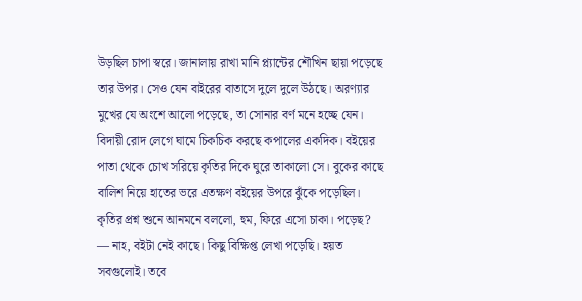উড়ছিল চাপা স্বরে। জানালায় রাখা মানি প্ল্যান্টের শৌখিন ছায়া পড়েছে তার উপর। সেও যেন বাইরের বাতাসে দুলে দুলে উঠছে। অরণ্যার মুখের যে অংশে আলো পড়েছে, তা সোনার বর্ণ মনে হচ্ছে যেন। বিদায়ী রোদ লেগে ঘামে চিকচিক করছে কপালের একদিক। বইয়ের পাতা থেকে চোখ সরিয়ে কৃতির দিকে ঘুরে তাকালো সে। বুকের কাছে বালিশ নিয়ে হাতের ভরে এতক্ষণ বইয়ের উপরে ঝুঁকে পড়েছিল। কৃতির প্রশ্ন শুনে আনমনে বললো, হুম, ফিরে এসো চাকা। পড়েছ? ― নাহ, বইটা নেই কাছে। কিছু বিক্ষিপ্ত লেখা পড়েছি। হয়ত সবগুলোই। তবে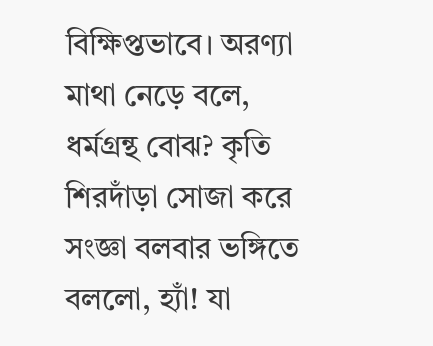বিক্ষিপ্তভাবে। অরণ্যা মাথা নেড়ে বলে, ধর্মগ্রন্থ বোঝ? কৃতি শিরদাঁড়া সোজা করে সংজ্ঞা বলবার ভঙ্গিতে বললো, হ্যাঁ! যা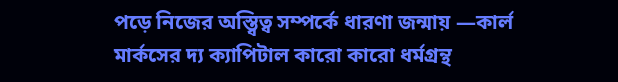পড়ে নিজের অস্ত্বিত্ব সম্পর্কে ধারণা জন্মায় ―কার্ল মার্কসের দ্য ক্যাপিটাল কারো কারো ধর্মগ্রন্থ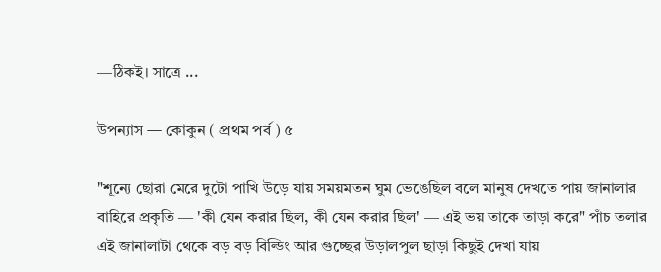―ঠিকই। সাত্রে ...

উপন্যাস — কোকুন ( প্রথম পর্ব ) ৫

"শূন্যে ছোরা মেরে দুটো পাখি উড়ে যায় সময়মতন ঘুম ভেঙেছিল বলে মানুষ দেখতে পায় জানালার বাহিরে প্রকৃতি ― 'কী যেন করার ছিল, কী যেন করার ছিল' ― এই ভয় তাকে তাড়া করে" পাঁচ তলার এই জানালাটা থেকে বড় বড় বিল্ডিং আর গুচ্ছের উড়ালপুল ছাড়া কিছুই দেখা যায়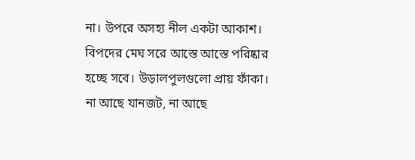না। উপরে অসহ্য নীল একটা আকাশ। বিপদের মেঘ সরে আস্তে আস্তে পরিষ্কার হচ্ছে সবে। উড়ালপুলগুলো প্রায় ফাঁকা। না আছে যানজট, না আছে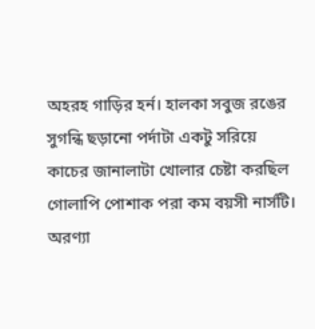অহরহ গাড়ির হর্ন। হালকা সবুজ রঙের সুগন্ধি ছড়ানো পর্দাটা একটু সরিয়ে কাচের জানালাটা খোলার চেষ্টা করছিল গোলাপি পোশাক পরা কম বয়সী নার্সটি। অরণ্যা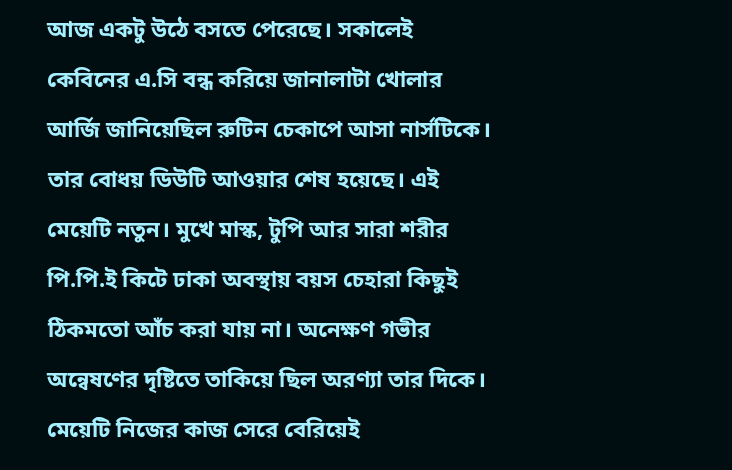আজ একটু উঠে বসতে পেরেছে। সকালেই কেবিনের এ.সি বন্ধ করিয়ে জানালাটা খোলার আর্জি জানিয়েছিল রুটিন চেকাপে আসা নার্সটিকে। তার বোধয় ডিউটি আওয়ার শেষ হয়েছে। এই মেয়েটি নতুন। মুখে মাস্ক, টুপি আর সারা শরীর পি.পি.ই কিটে ঢাকা অবস্থায় বয়স চেহারা কিছুই ঠিকমতো আঁচ করা যায় না। অনেক্ষণ গভীর অন্বেষণের দৃষ্টিতে তাকিয়ে ছিল অরণ্যা তার দিকে। মেয়েটি নিজের কাজ সেরে বেরিয়েই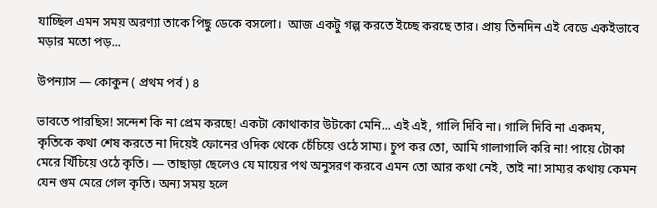যাচ্ছিল এমন সময় অরণ্যা তাকে পিছু ডেকে বসলো।  আজ একটু গল্প করতে ইচ্ছে করছে তার। প্রায় তিনদিন এই বেডে একইভাবে মড়ার মতো পড়...

উপন্যাস — কোকুন ( প্রথম পর্ব ) ৪

ভাবতে পারছিস! সন্দেশ কি না প্রেম করছে! একটা কোথাকার উটকো মেনি... এই এই, গালি দিবি না। গালি দিবি না একদম, কৃতিকে কথা শেষ করতে না দিয়েই ফোনের ওদিক থেকে চেঁচিয়ে ওঠে সাম্য। চুপ কর তো, আমি গালাগালি করি না! পায়ে টোকা মেরে খিঁচিয়ে ওঠে কৃতি। ― তাছাড়া ছেলেও যে মায়ের পথ অনুসরণ করবে এমন তো আর কথা নেই, তাই না! সাম্যর কথায় কেমন যেন গুম মেরে গেল কৃতি। অন্য সময় হলে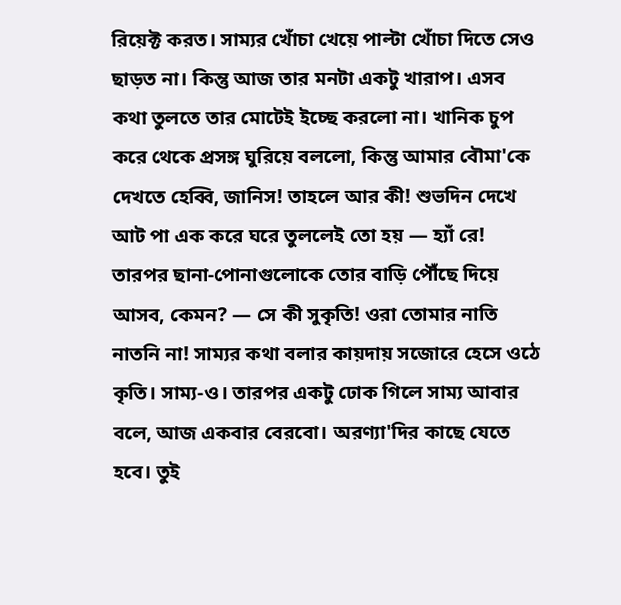রিয়েক্ট করত। সাম্যর খোঁচা খেয়ে পাল্টা খোঁচা দিতে সেও ছাড়ত না। কিন্তু আজ তার মনটা একটু খারাপ। এসব কথা তুলতে তার মোটেই ইচ্ছে করলো না। খানিক চুপ করে থেকে প্রসঙ্গ ঘুরিয়ে বললো, কিন্তু আমার বৌমা'কে দেখতে হেব্বি, জানিস! তাহলে আর কী! শুভদিন দেখে আট পা এক করে ঘরে তুললেই তো হয় ― হ্যাঁ রে! তারপর ছানা-পোনাগুলোকে তোর বাড়ি পৌঁছে দিয়ে আসব, কেমন? ― সে কী সুকৃতি! ওরা তোমার নাতি নাতনি না! সাম্যর কথা বলার কায়দায় সজোরে হেসে ওঠে কৃতি। সাম্য-ও। তারপর একটু ঢোক গিলে সাম্য আবার বলে, আজ একবার বেরবো। অরণ্যা'দির কাছে যেতে হবে। তুই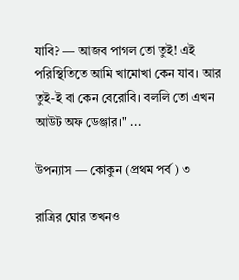যাবি? ― আজব পাগল তো তুই! এই পরিস্থিতিতে আমি খামোখা কেন যাব। আর তুই-ই বা কেন বেরোবি। বললি তো এখন আউট অফ ডেঞ্জার।" ...

উপন্যাস — কোকুন (প্রথম পর্ব ) ৩

রাত্রির ঘোর তখনও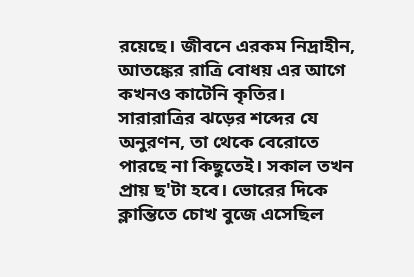রয়েছে। জীবনে এরকম নিদ্রাহীন, আতঙ্কের রাত্রি বোধয় এর আগে কখনও কাটেনি কৃতির। সারারাত্রির ঝড়ের শব্দের যে অনুরণন, তা থেকে বেরোতে পারছে না কিছুতেই। সকাল তখন প্রায় ছ'টা হবে। ভোরের দিকে ক্লান্তিতে চোখ বুজে এসেছিল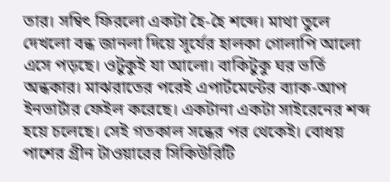তার। সম্বিৎ ফিরলো একটা হৈ-হৈ শব্দে। মাথা তুলে দেখলো বন্ধ জানলা দিয়ে সূর্যের হালকা গোলাপি আলো এসে পড়ছে। ওটুকুই যা আলো। বাকিটুকু ঘর ভর্তি অন্ধকার। মাঝরাতের পরেই এপার্টমেন্টের ব্যাক-আপ ইনভার্টার ফেইল করেছে। একটানা একটা সাইরেনের শব্দ হয়ে চলেছে। সেই গতকাল সন্ধের পর থেকেই। বোধয় পাশের গ্রীন টাওয়ারের সিকিউরিটি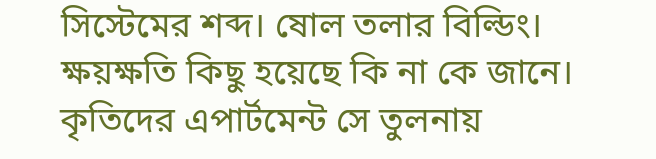সিস্টেমের শব্দ। ষোল তলার বিল্ডিং। ক্ষয়ক্ষতি কিছু হয়েছে কি না কে জানে। কৃতিদের এপার্টমেন্ট সে তুলনায়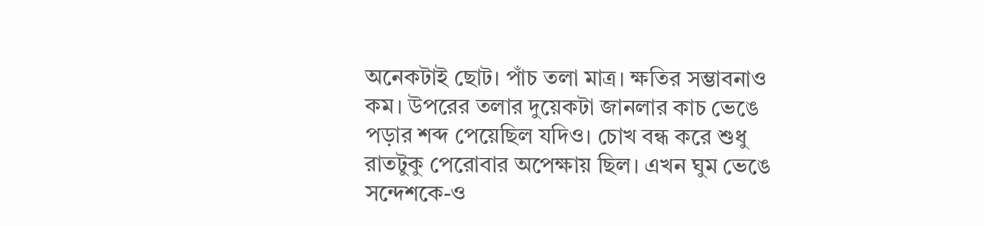অনেকটাই ছোট। পাঁচ তলা মাত্র। ক্ষতির সম্ভাবনাও কম। উপরের তলার দুয়েকটা জানলার কাচ ভেঙে পড়ার শব্দ পেয়েছিল যদিও। চোখ বন্ধ করে শুধু রাতটুকু পেরোবার অপেক্ষায় ছিল। এখন ঘুম ভেঙে সন্দেশকে-ও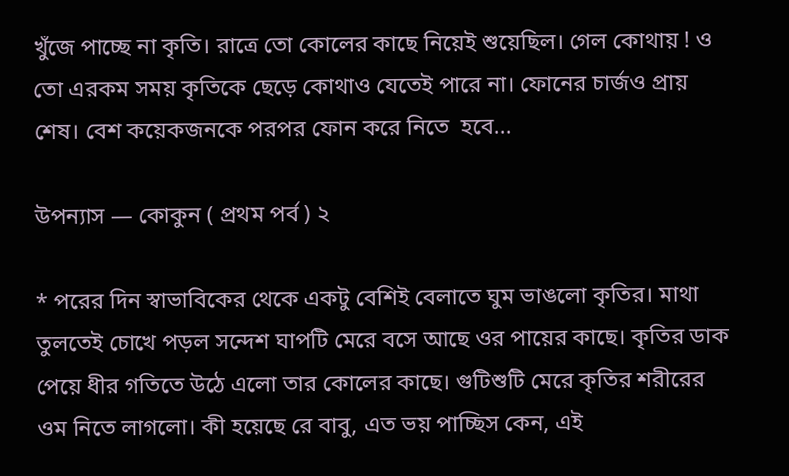খুঁজে পাচ্ছে না কৃতি। রাত্রে তো কোলের কাছে নিয়েই শুয়েছিল। গেল কোথায় ! ও তো এরকম সময় কৃতিকে ছেড়ে কোথাও যেতেই পারে না। ফোনের চার্জও প্রায় শেষ। বেশ কয়েকজনকে পরপর ফোন করে নিতে  হবে...

উপন্যাস — কোকুন ( প্রথম পর্ব ) ২

* পরের দিন স্বাভাবিকের থেকে একটু বেশিই বেলাতে ঘুম ভাঙলো কৃতির। মাথা তুলতেই চোখে পড়ল সন্দেশ ঘাপটি মেরে বসে আছে ওর পায়ের কাছে। কৃতির ডাক পেয়ে ধীর গতিতে উঠে এলো তার কোলের কাছে। গুটিশুটি মেরে কৃতির শরীরের ওম নিতে লাগলো। কী হয়েছে রে বাবু, এত ভয় পাচ্ছিস কেন, এই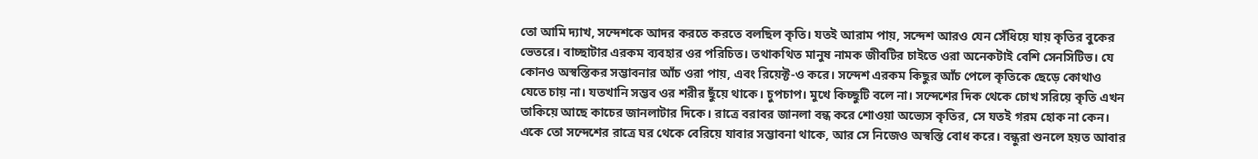তো আমি দ্যাখ, সন্দেশকে আদর করতে করতে বলছিল কৃতি। যতই আরাম পায়, সন্দেশ আরও যেন সেঁধিয়ে যায় কৃতির বুকের ভেতরে। বাচ্ছাটার এরকম ব্যবহার ওর পরিচিত। তথাকথিত মানুষ নামক জীবটির চাইতে ওরা অনেকটাই বেশি সেনসিটিভ। যে কোনও অস্বস্তিকর সম্ভাবনার আঁচ ওরা পায়, এবং রিয়েক্ট-ও করে। সন্দেশ এরকম কিছুর আঁচ পেলে কৃতিকে ছেড়ে কোথাও যেতে চায় না। যতখানি সম্ভব ওর শরীর ছুঁয়ে থাকে। চুপচাপ। মুখে কিচ্ছুটি বলে না। সন্দেশের দিক থেকে চোখ সরিয়ে কৃতি এখন তাকিয়ে আছে কাচের জানলাটার দিকে। রাত্রে বরাবর জানলা বন্ধ করে শোওয়া অভ্যেস কৃতির, সে যতই গরম হোক না কেন। একে তো সন্দেশের রাত্রে ঘর থেকে বেরিয়ে যাবার সম্ভাবনা থাকে, আর সে নিজেও অস্বস্তি বোধ করে। বন্ধুরা শুনলে হয়ত আবার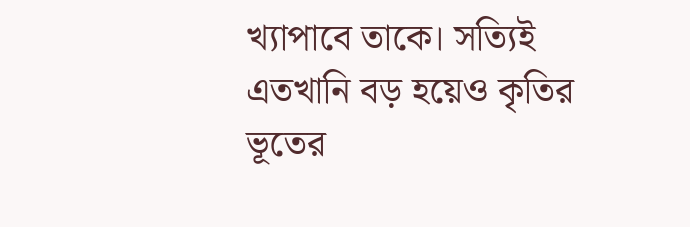খ্যাপাবে তাকে। সত্যিই এতখানি বড় হয়েও কৃতির ভূতের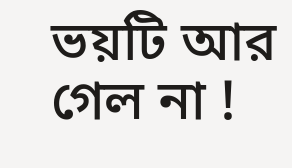ভয়টি আর গেল না !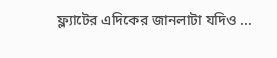ফ্ল্যাটের এদিকের জানলাটা যদিও ...